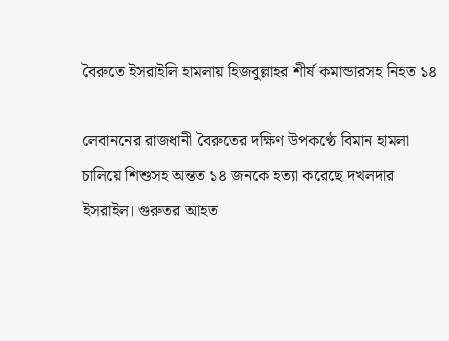বৈরুতে ইসরাইলি হামলায় হিজবুল্লাহর শীর্ষ কমান্ডারসহ নিহত ১৪

লেবাননের রাজধানী বৈরুতের দক্ষিণ উপকণ্ঠে বিমান হামলা চালিয়ে শিশুসহ অন্তত ১৪ জনকে হত্যা করেছে দখলদার ইসরাইল। গুরুতর আহত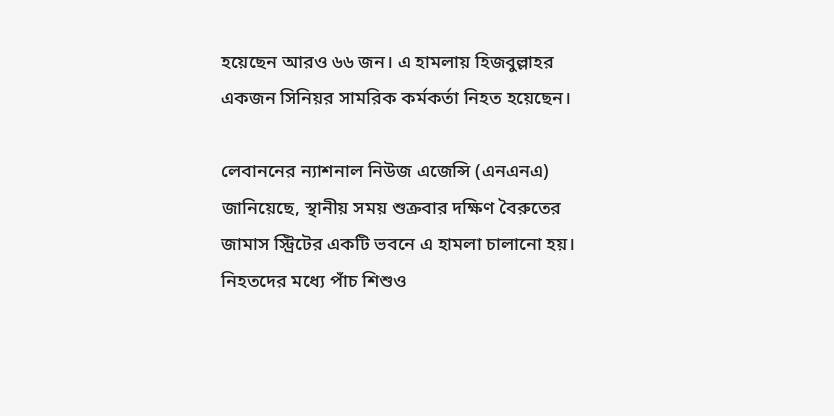হয়েছেন আরও ৬৬ জন। এ হামলায় হিজবুল্লাহর একজন সিনিয়র সামরিক কর্মকর্তা নিহত হয়েছেন।

লেবাননের ন্যাশনাল নিউজ এজেন্সি (এনএনএ) জানিয়েছে, স্থানীয় সময় শুক্রবার দক্ষিণ বৈরুতের জামাস স্ট্রিটের একটি ভবনে এ হামলা চালানো হয়। নিহতদের মধ্যে পাঁচ শিশুও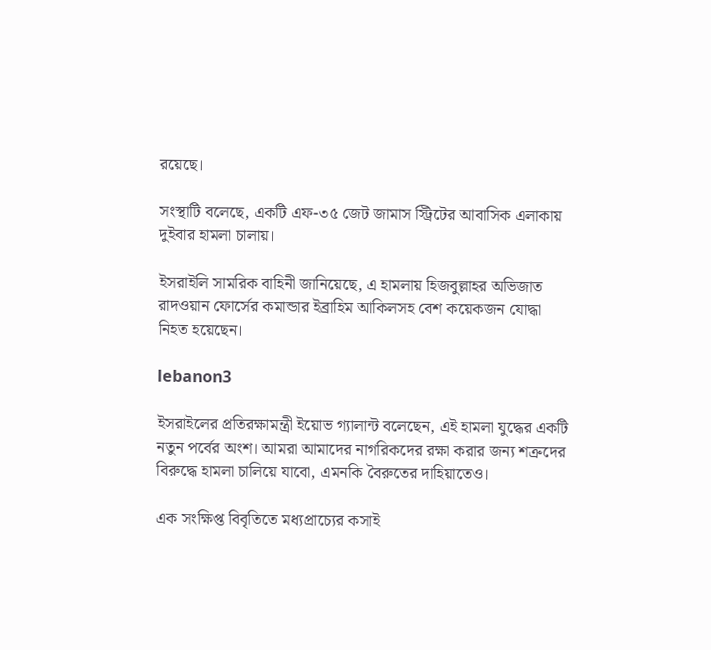রয়েছে।

সংস্থাটি বলেছে, একটি এফ-৩৫ জেট জামাস স্ট্রিটের আবাসিক এলাকায় দুইবার হামলা চালায়।

ইসরাইলি সামরিক বাহিনী জানিয়েছে, এ হামলায় হিজবুল্লাহর অভিজাত রাদওয়ান ফোর্সের কমান্ডার ইব্রাহিম আকিলসহ বেশ কয়েকজন যোদ্ধা নিহত হয়েছেন।

lebanon3

ইসরাইলের প্রতিরক্ষামন্ত্রী ইয়োভ গ্যালান্ট বলেছেন, এই হামলা যুদ্ধের একটি নতুন পর্বের অংশ। আমরা আমাদের নাগরিকদের রক্ষা করার জন্য শত্রুদের বিরুদ্ধে হামলা চালিয়ে যাবো, এমনকি বৈরুতের দাহিয়াতেও।

এক সংক্ষিপ্ত বিবৃতিতে মধ্যপ্রাচ্যের কসাই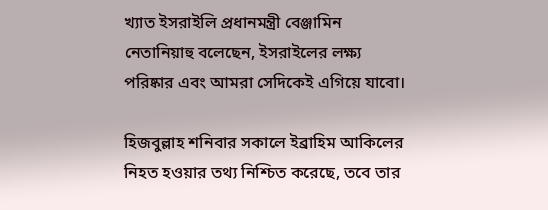খ্যাত ইসরাইলি প্রধানমন্ত্রী বেঞ্জামিন নেতানিয়াহু বলেছেন, ইসরাইলের লক্ষ্য পরিষ্কার এবং আমরা সেদিকেই এগিয়ে যাবো।

হিজবুল্লাহ শনিবার সকালে ইব্রাহিম আকিলের নিহত হওয়ার তথ্য নিশ্চিত করেছে, তবে তার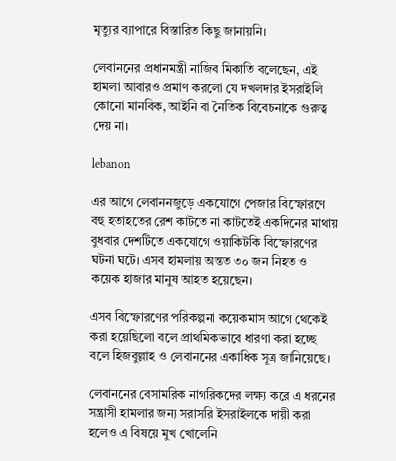মৃত্যুর ব্যাপারে বিস্তারিত কিছু জানায়নি।

লেবাননের প্রধানমন্ত্রী নাজিব মিকাতি বলেছেন, এই হামলা আবারও প্রমাণ করলো যে দখলদার ইসরাইলি কোনো মানবিক, আইনি বা নৈতিক বিবেচনাকে গুরুত্ব দেয় না।

lebanon

এর আগে লেবাননজুড়ে একযোগে পেজার বিস্ফোরণে বহু হতাহতের রেশ কাটতে না কাটতেই একদিনের মাথায় বুধবার দেশটিতে একযোগে ওয়াকিটকি বিস্ফোরণের ঘটনা ঘটে। এসব হামলায় অন্তত ৩০ জন নিহত ও কয়েক হাজার মানুষ আহত হয়েছেন।

এসব বিস্ফোরণের পরিকল্পনা কয়েকমাস আগে থেকেই করা হয়েছিলো বলে প্রাথমিকভাবে ধারণা করা হচ্ছে বলে হিজবুল্লাহ ও লেবাননের একাধিক সূত্র জানিয়েছে।

লেবাননের বেসামরিক নাগরিকদের লক্ষ্য করে এ ধরনের সন্ত্রাসী হামলার জন্য সরাসরি ইসরাইলকে দায়ী করা হলেও এ বিষয়ে মুখ খোলেনি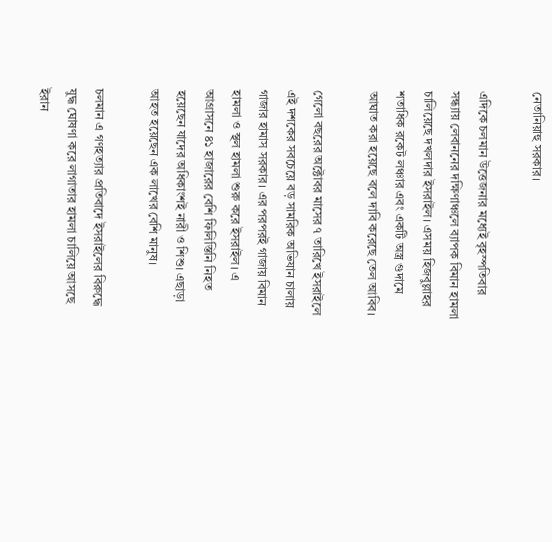নেতানিয়াহু সরকার।

এদিকে চলমান উত্তেজনার মধ্যেই বৃহস্পতিবার সন্ধ্যায় লেবাননের দক্ষিণাঞ্চলে ব্যাপক বিমান হামলা চালিয়েছে দখলদার ইসরাইল। এসময় হিজবুল্লাহর শতাধিক রকেট লঞ্চার এবং একটি অস্ত্র গুদামে আঘাত করা হয়েছে বলে দাবি করেছে তেল আবিব।

গেলো বছরের অক্টোবর মাসের ৭ তারিখে ইসরাইলে এই দশকের সবচেয়ে বড় সামরিক অভিযান চালায় গাজার হামাস সরকার। এর পরপরই গাজায় বিমান হামলা ও স্থল হামলা শুরু করে ইসরাইল। এ আগ্রাসনে ৪১ হাজারের বেশি ফিলিস্তিনি নিহত হয়েছেন যাদের অধিকাংশই নারী ও শিশু। এছাড়া আহত হয়েছেন এক লাখের বেশি মানুষ।

চলমান এ গণহত্যার প্রতিবাদে ইসরাইলের বিরুদ্ধে যুদ্ধ ঘোষণা করে লাগাতার হামলা চালিয়ে আসছে ইরান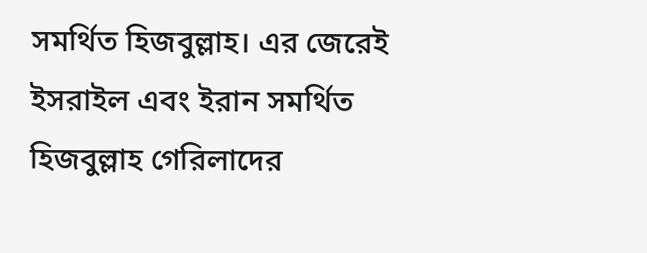সমর্থিত হিজবুল্লাহ। এর জেরেই ইসরাইল এবং ইরান সমর্থিত হিজবুল্লাহ গেরিলাদের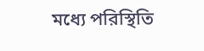মধ্যে পরিস্থিতি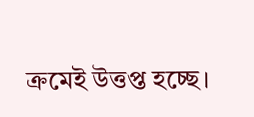ক্রমেই উত্তপ্ত হচ্ছে।